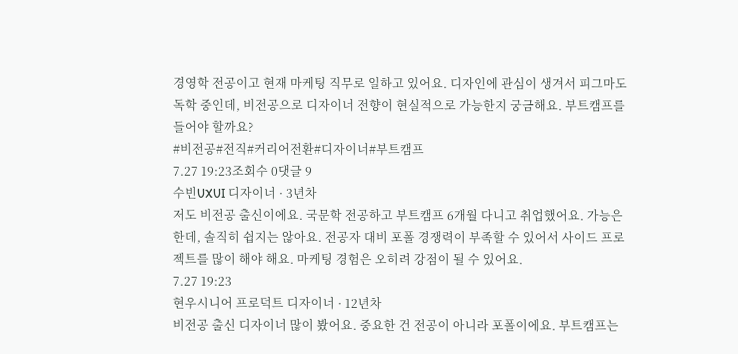경영학 전공이고 현재 마케팅 직무로 일하고 있어요. 디자인에 관심이 생겨서 피그마도 독학 중인데, 비전공으로 디자이너 전향이 현실적으로 가능한지 궁금해요. 부트캠프를 들어야 할까요?
#비전공#전직#커리어전환#디자이너#부트캠프
7.27 19:23조회수 0댓글 9
수빈UXUI 디자이너 · 3년차
저도 비전공 출신이에요. 국문학 전공하고 부트캠프 6개월 다니고 취업했어요. 가능은 한데, 솔직히 쉽지는 않아요. 전공자 대비 포폴 경쟁력이 부족할 수 있어서 사이드 프로젝트를 많이 해야 해요. 마케팅 경험은 오히려 강점이 될 수 있어요.
7.27 19:23
현우시니어 프로덕트 디자이너 · 12년차
비전공 출신 디자이너 많이 봤어요. 중요한 건 전공이 아니라 포폴이에요. 부트캠프는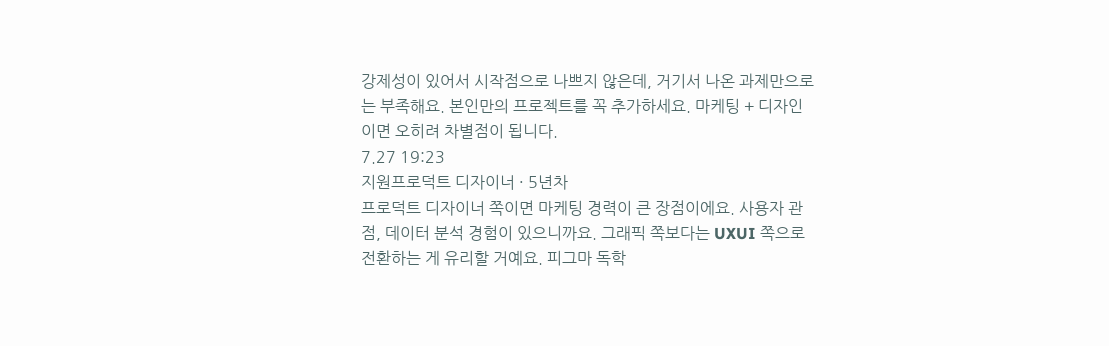강제성이 있어서 시작점으로 나쁘지 않은데, 거기서 나온 과제만으로는 부족해요. 본인만의 프로젝트를 꼭 추가하세요. 마케팅 + 디자인이면 오히려 차별점이 됩니다.
7.27 19:23
지원프로덕트 디자이너 · 5년차
프로덕트 디자이너 쪽이면 마케팅 경력이 큰 장점이에요. 사용자 관점, 데이터 분석 경험이 있으니까요. 그래픽 쪽보다는 UXUI 쪽으로 전환하는 게 유리할 거예요. 피그마 독학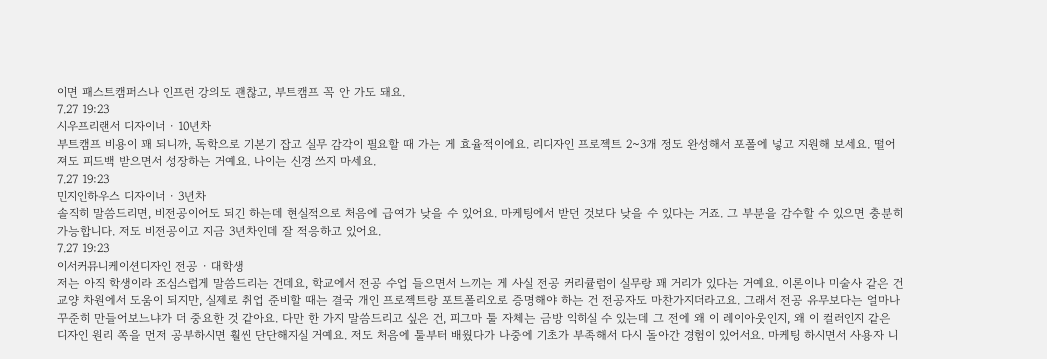이면 패스트캠퍼스나 인프런 강의도 괜찮고, 부트캠프 꼭 안 가도 돼요.
7.27 19:23
시우프리랜서 디자이너 · 10년차
부트캠프 비용이 꽤 되니까, 독학으로 기본기 잡고 실무 감각이 필요할 때 가는 게 효율적이에요. 리디자인 프로젝트 2~3개 정도 완성해서 포폴에 넣고 지원해 보세요. 떨어져도 피드백 받으면서 성장하는 거예요. 나이는 신경 쓰지 마세요.
7.27 19:23
민지인하우스 디자이너 · 3년차
솔직히 말씀드리면, 비전공이어도 되긴 하는데 현실적으로 처음에 급여가 낮을 수 있어요. 마케팅에서 받던 것보다 낮을 수 있다는 거죠. 그 부분을 감수할 수 있으면 충분히 가능합니다. 저도 비전공이고 지금 3년차인데 잘 적응하고 있어요.
7.27 19:23
이서커뮤니케이션디자인 전공 · 대학생
저는 아직 학생이라 조심스럽게 말씀드리는 건데요, 학교에서 전공 수업 들으면서 느끼는 게 사실 전공 커리큘럼이 실무랑 꽤 거리가 있다는 거예요. 이론이나 미술사 같은 건 교양 차원에서 도움이 되지만, 실제로 취업 준비할 때는 결국 개인 프로젝트랑 포트폴리오로 증명해야 하는 건 전공자도 마찬가지더라고요. 그래서 전공 유무보다는 얼마나 꾸준히 만들어보느냐가 더 중요한 것 같아요. 다만 한 가지 말씀드리고 싶은 건, 피그마 툴 자체는 금방 익히실 수 있는데 그 전에 왜 이 레이아웃인지, 왜 이 컬러인지 같은 디자인 원리 쪽을 먼저 공부하시면 훨씬 단단해지실 거예요. 저도 처음에 툴부터 배웠다가 나중에 기초가 부족해서 다시 돌아간 경험이 있어서요. 마케팅 하시면서 사용자 니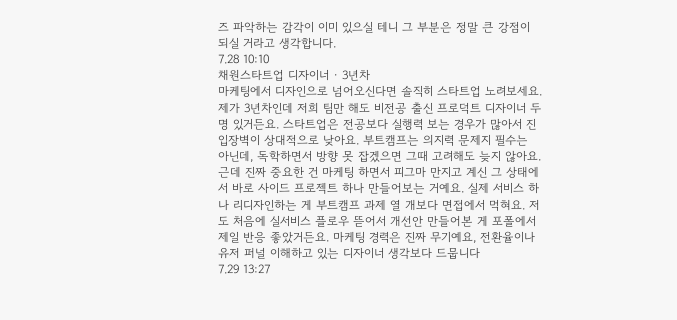즈 파악하는 감각이 이미 있으실 테니 그 부분은 정말 큰 강점이 되실 거라고 생각합니다.
7.28 10:10
채원스타트업 디자이너 · 3년차
마케팅에서 디자인으로 넘어오신다면 솔직히 스타트업 노려보세요. 제가 3년차인데 저희 팀만 해도 비전공 출신 프로덕트 디자이너 두 명 있거든요. 스타트업은 전공보다 실행력 보는 경우가 많아서 진입장벽이 상대적으로 낮아요. 부트캠프는 의지력 문제지 필수는 아닌데, 독학하면서 방향 못 잡겠으면 그때 고려해도 늦지 않아요. 근데 진짜 중요한 건 마케팅 하면서 피그마 만지고 계신 그 상태에서 바로 사이드 프로젝트 하나 만들어보는 거예요. 실제 서비스 하나 리디자인하는 게 부트캠프 과제 열 개보다 면접에서 먹혀요. 저도 처음에 실서비스 플로우 뜯어서 개선안 만들어본 게 포폴에서 제일 반응 좋았거든요. 마케팅 경력은 진짜 무기예요, 전환율이나 유저 퍼널 이해하고 있는 디자이너 생각보다 드뭅니다
7.29 13:27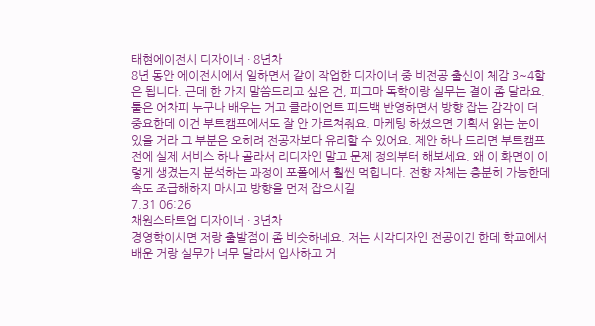태현에이전시 디자이너 · 8년차
8년 동안 에이전시에서 일하면서 같이 작업한 디자이너 중 비전공 출신이 체감 3~4할은 됩니다. 근데 한 가지 말씀드리고 싶은 건, 피그마 독학이랑 실무는 결이 좀 달라요. 툴은 어차피 누구나 배우는 거고 클라이언트 피드백 반영하면서 방향 잡는 감각이 더 중요한데 이건 부트캠프에서도 잘 안 가르쳐줘요. 마케팅 하셨으면 기획서 읽는 눈이 있을 거라 그 부분은 오히려 전공자보다 유리할 수 있어요. 제안 하나 드리면 부트캠프 전에 실제 서비스 하나 골라서 리디자인 말고 문제 정의부터 해보세요. 왜 이 화면이 이렇게 생겼는지 분석하는 과정이 포폴에서 훨씬 먹힙니다. 전향 자체는 충분히 가능한데 속도 조급해하지 마시고 방향을 먼저 잡으시길
7.31 06:26
채원스타트업 디자이너 · 3년차
경영학이시면 저랑 출발점이 좀 비슷하네요. 저는 시각디자인 전공이긴 한데 학교에서 배운 거랑 실무가 너무 달라서 입사하고 거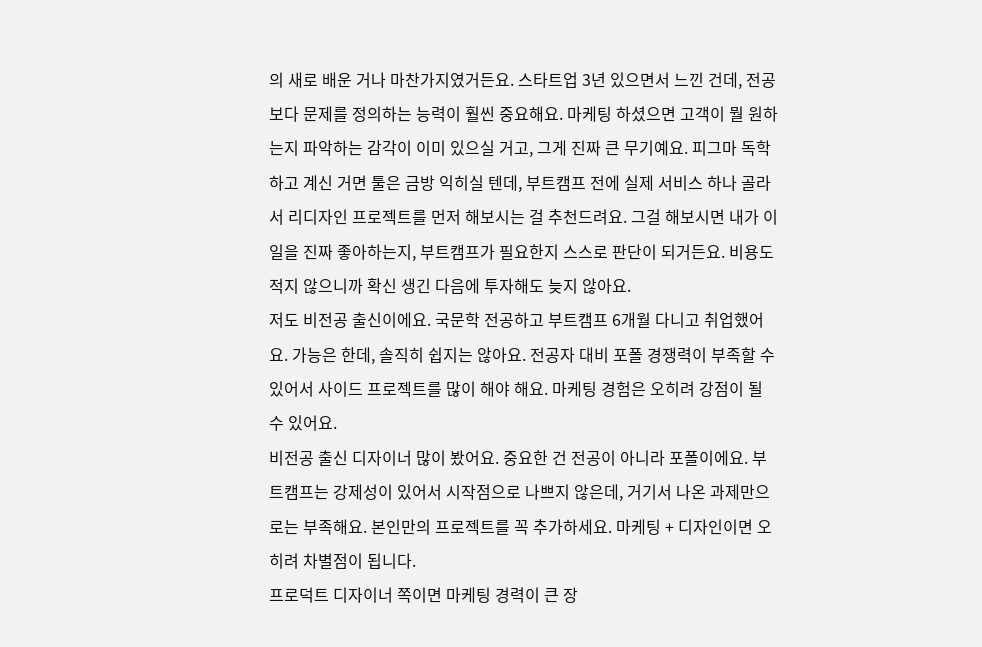의 새로 배운 거나 마찬가지였거든요. 스타트업 3년 있으면서 느낀 건데, 전공보다 문제를 정의하는 능력이 훨씬 중요해요. 마케팅 하셨으면 고객이 뭘 원하는지 파악하는 감각이 이미 있으실 거고, 그게 진짜 큰 무기예요. 피그마 독학하고 계신 거면 툴은 금방 익히실 텐데, 부트캠프 전에 실제 서비스 하나 골라서 리디자인 프로젝트를 먼저 해보시는 걸 추천드려요. 그걸 해보시면 내가 이 일을 진짜 좋아하는지, 부트캠프가 필요한지 스스로 판단이 되거든요. 비용도 적지 않으니까 확신 생긴 다음에 투자해도 늦지 않아요.
저도 비전공 출신이에요. 국문학 전공하고 부트캠프 6개월 다니고 취업했어요. 가능은 한데, 솔직히 쉽지는 않아요. 전공자 대비 포폴 경쟁력이 부족할 수 있어서 사이드 프로젝트를 많이 해야 해요. 마케팅 경험은 오히려 강점이 될 수 있어요.
비전공 출신 디자이너 많이 봤어요. 중요한 건 전공이 아니라 포폴이에요. 부트캠프는 강제성이 있어서 시작점으로 나쁘지 않은데, 거기서 나온 과제만으로는 부족해요. 본인만의 프로젝트를 꼭 추가하세요. 마케팅 + 디자인이면 오히려 차별점이 됩니다.
프로덕트 디자이너 쪽이면 마케팅 경력이 큰 장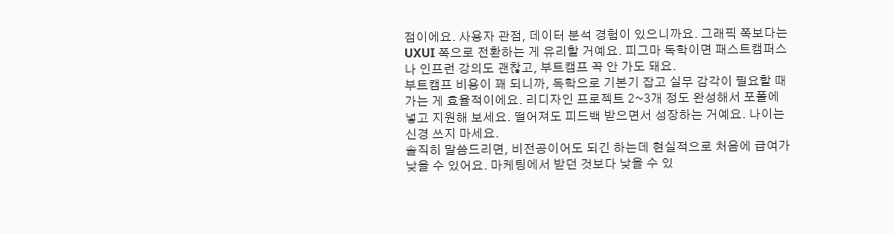점이에요. 사용자 관점, 데이터 분석 경험이 있으니까요. 그래픽 쪽보다는 UXUI 쪽으로 전환하는 게 유리할 거예요. 피그마 독학이면 패스트캠퍼스나 인프런 강의도 괜찮고, 부트캠프 꼭 안 가도 돼요.
부트캠프 비용이 꽤 되니까, 독학으로 기본기 잡고 실무 감각이 필요할 때 가는 게 효율적이에요. 리디자인 프로젝트 2~3개 정도 완성해서 포폴에 넣고 지원해 보세요. 떨어져도 피드백 받으면서 성장하는 거예요. 나이는 신경 쓰지 마세요.
솔직히 말씀드리면, 비전공이어도 되긴 하는데 현실적으로 처음에 급여가 낮을 수 있어요. 마케팅에서 받던 것보다 낮을 수 있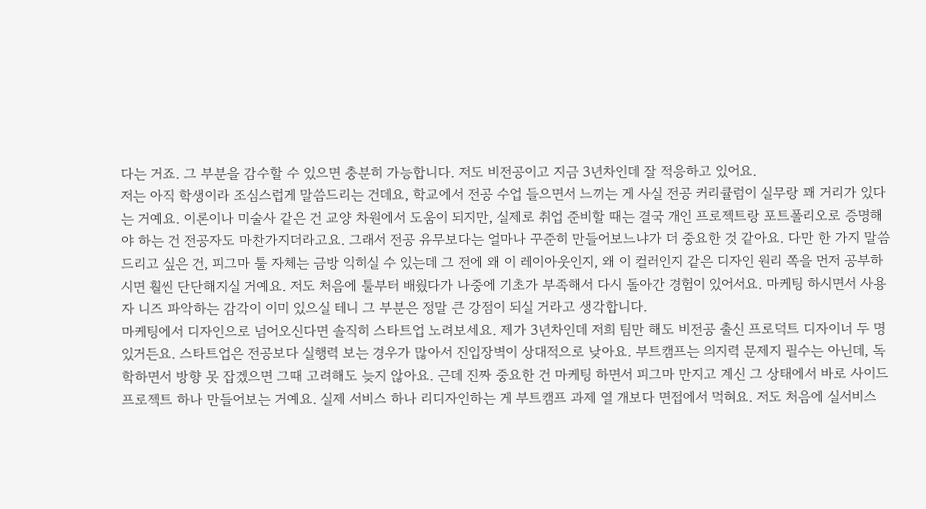다는 거죠. 그 부분을 감수할 수 있으면 충분히 가능합니다. 저도 비전공이고 지금 3년차인데 잘 적응하고 있어요.
저는 아직 학생이라 조심스럽게 말씀드리는 건데요, 학교에서 전공 수업 들으면서 느끼는 게 사실 전공 커리큘럼이 실무랑 꽤 거리가 있다는 거예요. 이론이나 미술사 같은 건 교양 차원에서 도움이 되지만, 실제로 취업 준비할 때는 결국 개인 프로젝트랑 포트폴리오로 증명해야 하는 건 전공자도 마찬가지더라고요. 그래서 전공 유무보다는 얼마나 꾸준히 만들어보느냐가 더 중요한 것 같아요. 다만 한 가지 말씀드리고 싶은 건, 피그마 툴 자체는 금방 익히실 수 있는데 그 전에 왜 이 레이아웃인지, 왜 이 컬러인지 같은 디자인 원리 쪽을 먼저 공부하시면 훨씬 단단해지실 거예요. 저도 처음에 툴부터 배웠다가 나중에 기초가 부족해서 다시 돌아간 경험이 있어서요. 마케팅 하시면서 사용자 니즈 파악하는 감각이 이미 있으실 테니 그 부분은 정말 큰 강점이 되실 거라고 생각합니다.
마케팅에서 디자인으로 넘어오신다면 솔직히 스타트업 노려보세요. 제가 3년차인데 저희 팀만 해도 비전공 출신 프로덕트 디자이너 두 명 있거든요. 스타트업은 전공보다 실행력 보는 경우가 많아서 진입장벽이 상대적으로 낮아요. 부트캠프는 의지력 문제지 필수는 아닌데, 독학하면서 방향 못 잡겠으면 그때 고려해도 늦지 않아요. 근데 진짜 중요한 건 마케팅 하면서 피그마 만지고 계신 그 상태에서 바로 사이드 프로젝트 하나 만들어보는 거예요. 실제 서비스 하나 리디자인하는 게 부트캠프 과제 열 개보다 면접에서 먹혀요. 저도 처음에 실서비스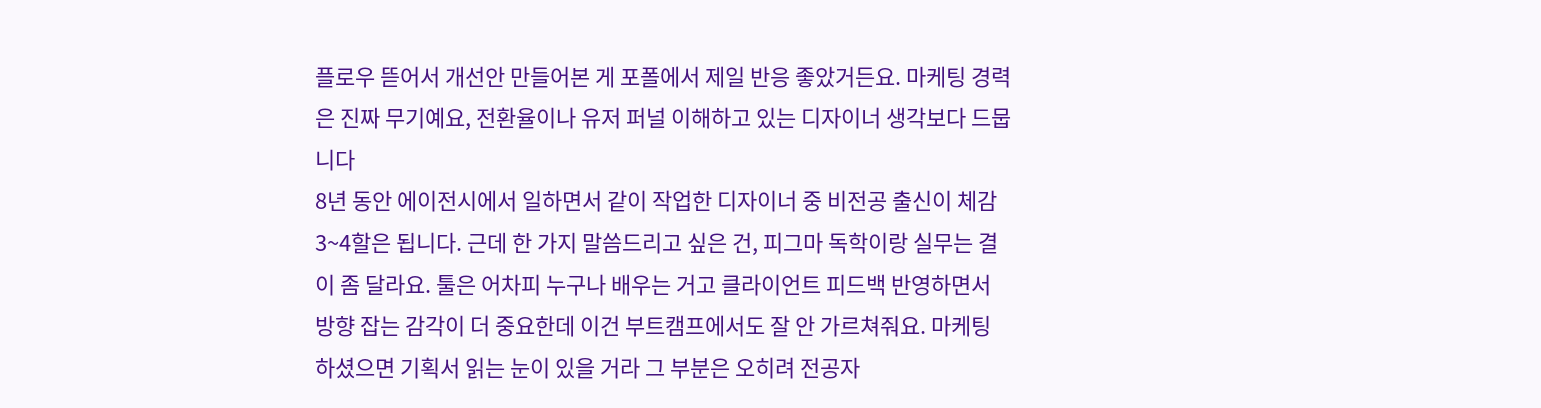플로우 뜯어서 개선안 만들어본 게 포폴에서 제일 반응 좋았거든요. 마케팅 경력은 진짜 무기예요, 전환율이나 유저 퍼널 이해하고 있는 디자이너 생각보다 드뭅니다
8년 동안 에이전시에서 일하면서 같이 작업한 디자이너 중 비전공 출신이 체감 3~4할은 됩니다. 근데 한 가지 말씀드리고 싶은 건, 피그마 독학이랑 실무는 결이 좀 달라요. 툴은 어차피 누구나 배우는 거고 클라이언트 피드백 반영하면서 방향 잡는 감각이 더 중요한데 이건 부트캠프에서도 잘 안 가르쳐줘요. 마케팅 하셨으면 기획서 읽는 눈이 있을 거라 그 부분은 오히려 전공자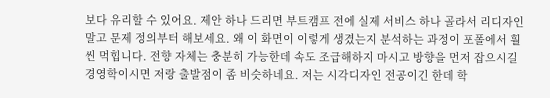보다 유리할 수 있어요. 제안 하나 드리면 부트캠프 전에 실제 서비스 하나 골라서 리디자인 말고 문제 정의부터 해보세요. 왜 이 화면이 이렇게 생겼는지 분석하는 과정이 포폴에서 훨씬 먹힙니다. 전향 자체는 충분히 가능한데 속도 조급해하지 마시고 방향을 먼저 잡으시길
경영학이시면 저랑 출발점이 좀 비슷하네요. 저는 시각디자인 전공이긴 한데 학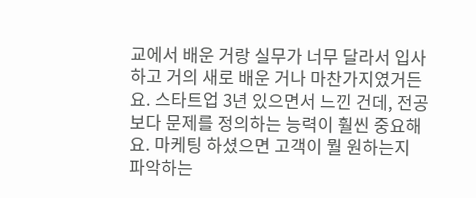교에서 배운 거랑 실무가 너무 달라서 입사하고 거의 새로 배운 거나 마찬가지였거든요. 스타트업 3년 있으면서 느낀 건데, 전공보다 문제를 정의하는 능력이 훨씬 중요해요. 마케팅 하셨으면 고객이 뭘 원하는지 파악하는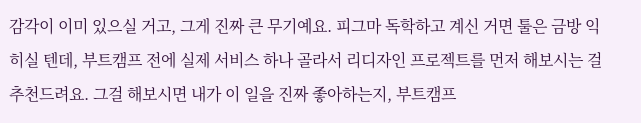감각이 이미 있으실 거고, 그게 진짜 큰 무기예요. 피그마 독학하고 계신 거면 툴은 금방 익히실 텐데, 부트캠프 전에 실제 서비스 하나 골라서 리디자인 프로젝트를 먼저 해보시는 걸 추천드려요. 그걸 해보시면 내가 이 일을 진짜 좋아하는지, 부트캠프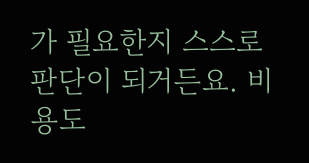가 필요한지 스스로 판단이 되거든요. 비용도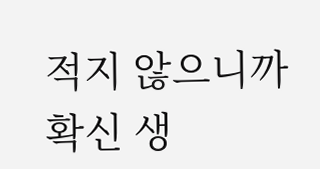적지 않으니까 확신 생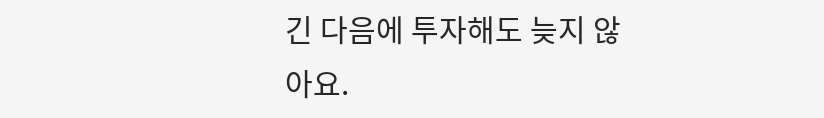긴 다음에 투자해도 늦지 않아요.